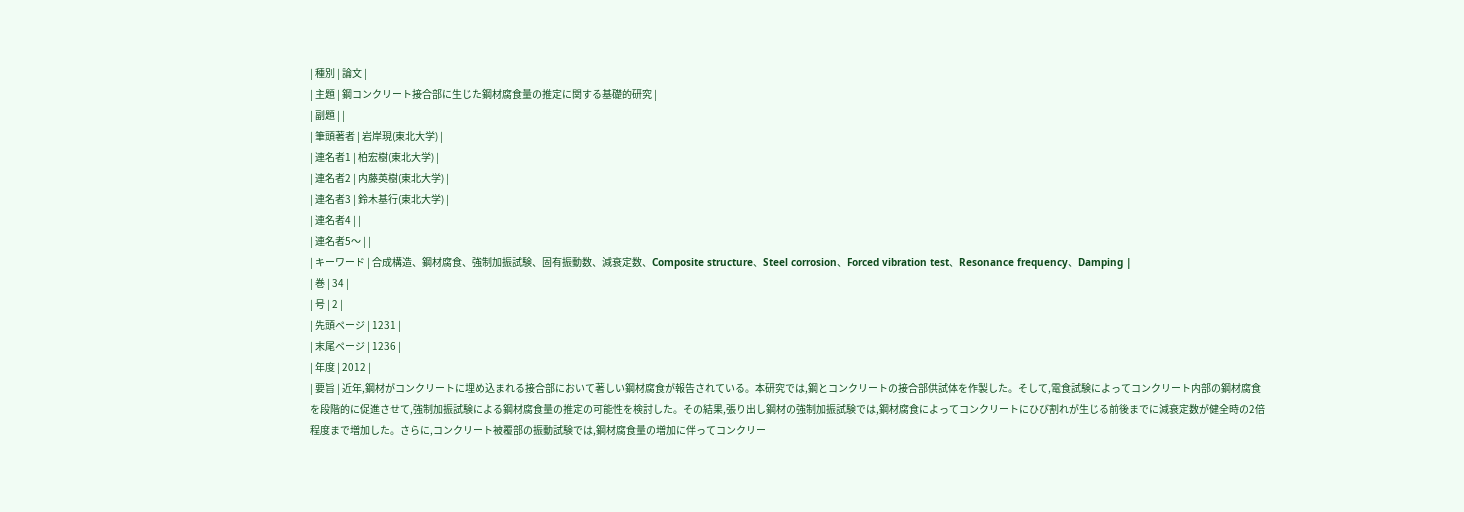| 種別 | 論文 |
| 主題 | 鋼コンクリート接合部に生じた鋼材腐食量の推定に関する基礎的研究 |
| 副題 | |
| 筆頭著者 | 岩岸現(東北大学) |
| 連名者1 | 柏宏樹(東北大学) |
| 連名者2 | 内藤英樹(東北大学) |
| 連名者3 | 鈴木基行(東北大学) |
| 連名者4 | |
| 連名者5〜 | |
| キーワード | 合成構造、鋼材腐食、強制加振試験、固有振動数、減衰定数、Composite structure、Steel corrosion、Forced vibration test、Resonance frequency、Damping |
| 巻 | 34 |
| 号 | 2 |
| 先頭ページ | 1231 |
| 末尾ページ | 1236 |
| 年度 | 2012 |
| 要旨 | 近年,鋼材がコンクリートに埋め込まれる接合部において著しい鋼材腐食が報告されている。本研究では,鋼とコンクリートの接合部供試体を作製した。そして,電食試験によってコンクリート内部の鋼材腐食を段階的に促進させて,強制加振試験による鋼材腐食量の推定の可能性を検討した。その結果,張り出し鋼材の強制加振試験では,鋼材腐食によってコンクリートにひび割れが生じる前後までに減衰定数が健全時の2倍程度まで増加した。さらに,コンクリート被覆部の振動試験では,鋼材腐食量の増加に伴ってコンクリー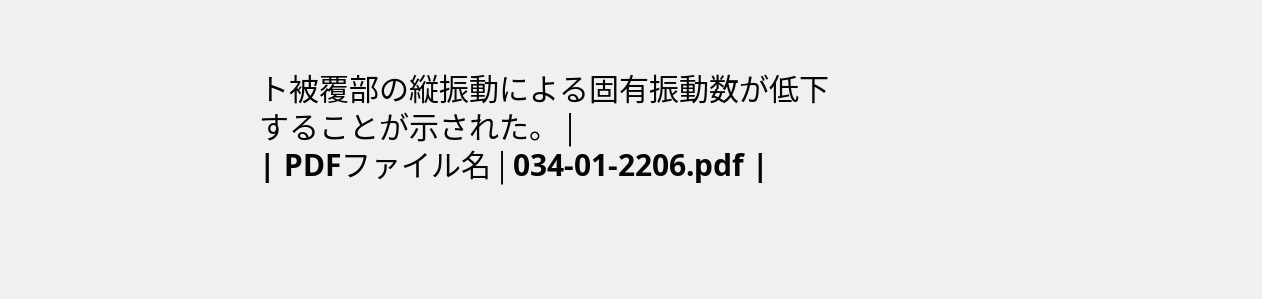ト被覆部の縦振動による固有振動数が低下することが示された。 |
| PDFファイル名 | 034-01-2206.pdf |